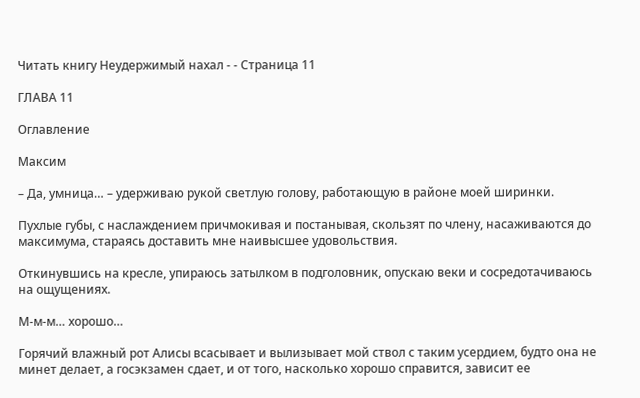Читать книгу Неудержимый нахал - - Страница 11

ГЛАВА 11

Оглавление

Максим

– Да, умница… – удерживаю рукой светлую голову, работающую в районе моей ширинки.

Пухлые губы, с наслаждением причмокивая и постанывая, скользят по члену, насаживаются до максимума, стараясь доставить мне наивысшее удовольствия.

Откинувшись на кресле, упираюсь затылком в подголовник, опускаю веки и сосредотачиваюсь на ощущениях.

М-м-м… хорошо…

Горячий влажный рот Алисы всасывает и вылизывает мой ствол с таким усердием, будто она не минет делает, а госэкзамен сдает, и от того, насколько хорошо справится, зависит ее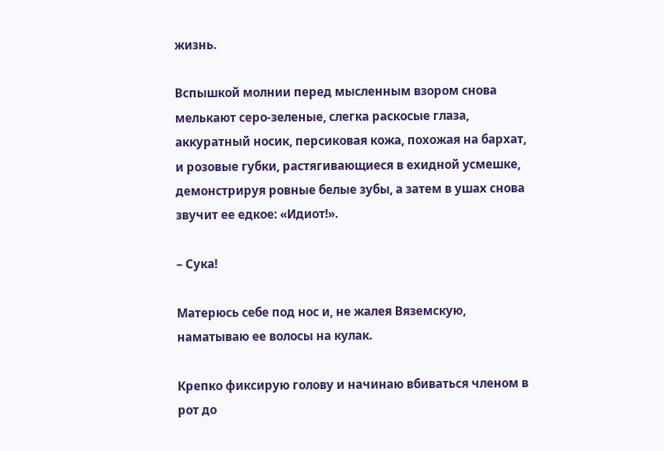жизнь.

Вспышкой молнии перед мысленным взором снова мелькают серо-зеленые, слегка раскосые глаза, аккуратный носик, персиковая кожа, похожая на бархат, и розовые губки, растягивающиеся в ехидной усмешке, демонстрируя ровные белые зубы, а затем в ушах снова звучит ее едкое: «Идиот!».

– Сука!

Матерюсь себе под нос и, не жалея Вяземскую, наматываю ее волосы на кулак.

Крепко фиксирую голову и начинаю вбиваться членом в рот до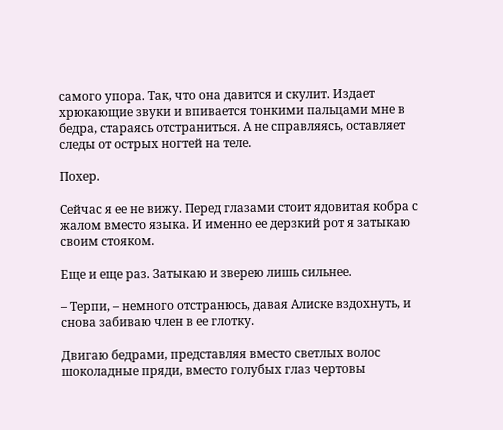самого упора. Так, что она давится и скулит. Издает хрюкающие звуки и впивается тонкими пальцами мне в бедра, стараясь отстраниться. А не справляясь, оставляет следы от острых ногтей на теле.

Похер.

Сейчас я ее не вижу. Перед глазами стоит ядовитая кобра с жалом вместо языка. И именно ее дерзкий рот я затыкаю своим стояком.

Еще и еще раз. Затыкаю и зверею лишь сильнее.

– Терпи, – немного отстранюсь, давая Алиске вздохнуть, и снова забиваю член в ее глотку.

Двигаю бедрами, представляя вместо светлых волос шоколадные пряди, вместо голубых глаз чертовы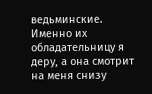ведьминские. Именно их обладательницу я деру, а она смотрит на меня снизу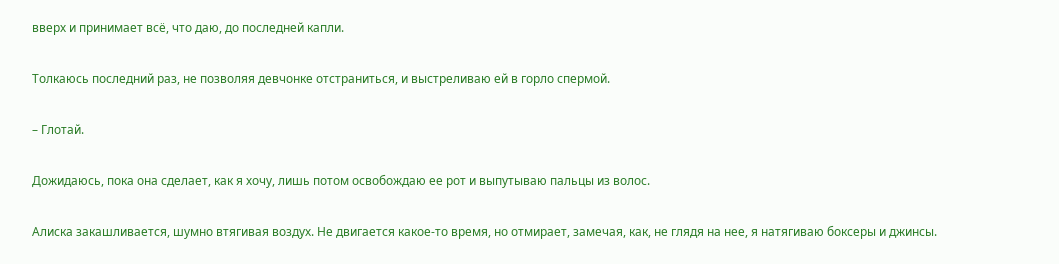вверх и принимает всё, что даю, до последней капли.

Толкаюсь последний раз, не позволяя девчонке отстраниться, и выстреливаю ей в горло спермой.

– Глотай.

Дожидаюсь, пока она сделает, как я хочу, лишь потом освобождаю ее рот и выпутываю пальцы из волос.

Алиска закашливается, шумно втягивая воздух. Не двигается какое-то время, но отмирает, замечая, как, не глядя на нее, я натягиваю боксеры и джинсы.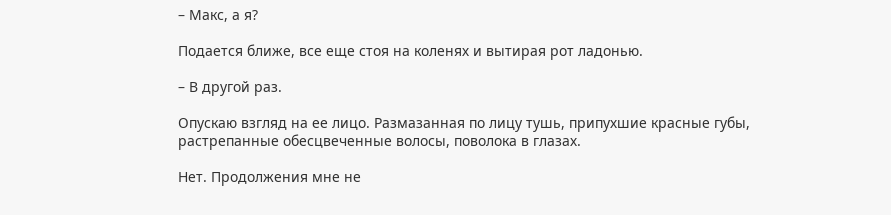– Макс, а я?

Подается ближе, все еще стоя на коленях и вытирая рот ладонью.

– В другой раз.

Опускаю взгляд на ее лицо. Размазанная по лицу тушь, припухшие красные губы, растрепанные обесцвеченные волосы, поволока в глазах.

Нет. Продолжения мне не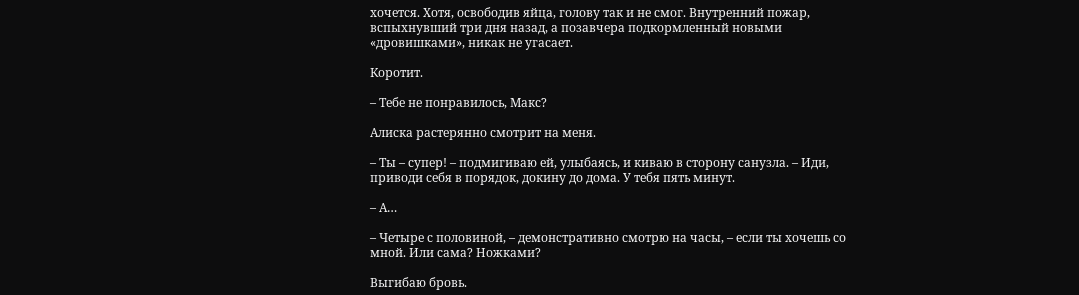хочется. Хотя, освободив яйца, голову так и не смог. Внутренний пожар, вспыхнувший три дня назад, а позавчера подкормленный новыми «дровишками», никак не угасает.

Коротит.

– Тебе не понравилось, Макс?

Алиска растерянно смотрит на меня.

– Ты – супер! – подмигиваю ей, улыбаясь, и киваю в сторону санузла. – Иди, приводи себя в порядок, докину до дома. У тебя пять минут.

– А…

– Четыре с половиной, – демонстративно смотрю на часы, – если ты хочешь со мной. Или сама? Ножками?

Выгибаю бровь.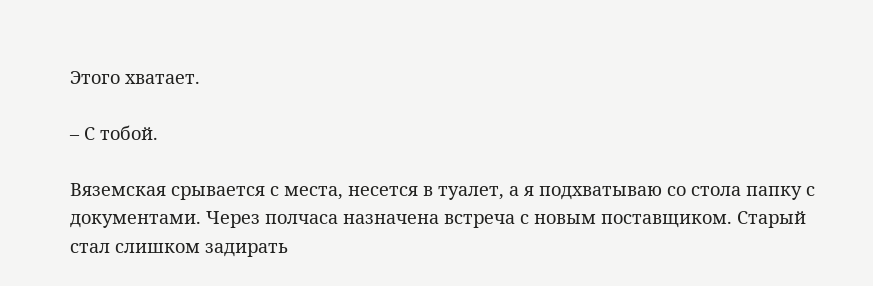Этого хватает.

– С тобой.

Вяземская срывается с места, несется в туалет, а я подхватываю со стола папку с документами. Через полчаса назначена встреча с новым поставщиком. Старый стал слишком задирать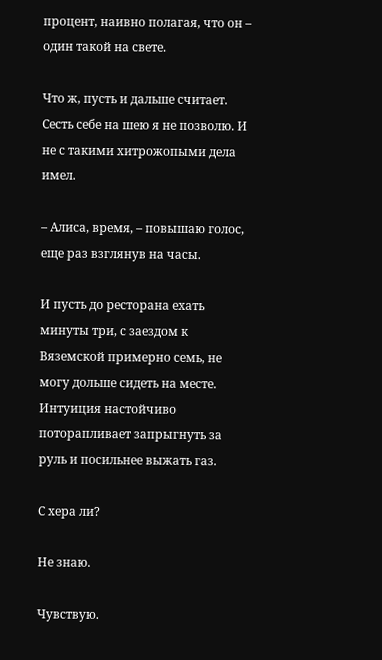процент, наивно полагая, что он – один такой на свете.

Что ж, пусть и дальше считает. Сесть себе на шею я не позволю. И не с такими хитрожопыми дела имел.

– Алиса, время, – повышаю голос, еще раз взглянув на часы.

И пусть до ресторана ехать минуты три, с заездом к Вяземской примерно семь, не могу дольше сидеть на месте. Интуиция настойчиво поторапливает запрыгнуть за руль и посильнее выжать газ.

С хера ли?

Не знаю.

Чувствую.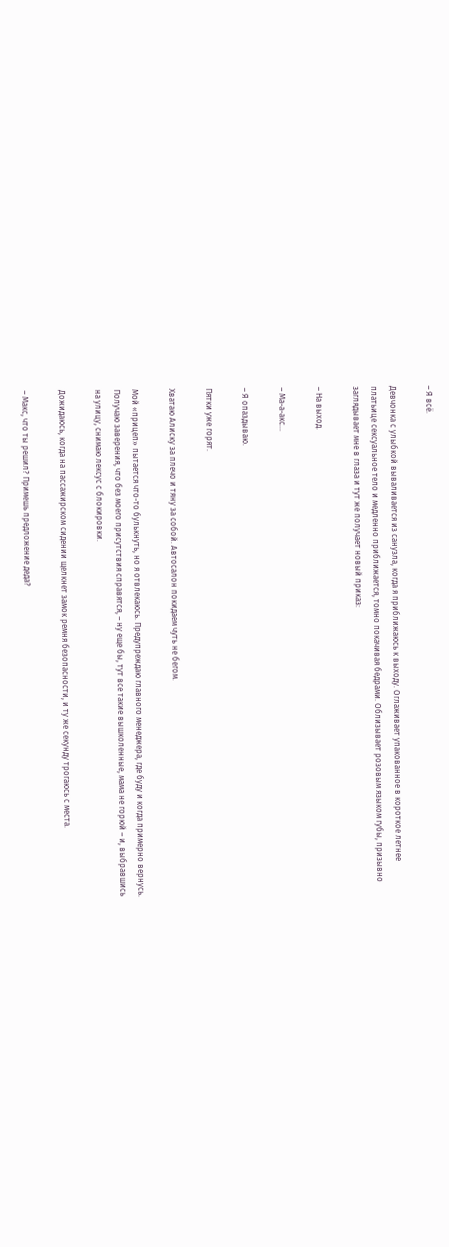– Я всё.

Девчонка с улыбкой вываливается из санузла, когда я приближаюсь к выходу. Оглаживает упакованное в короткое летнее платьице сексуальное тело и медленно приближается, томно покачивая бедрами. Облизывает розовым языком губы, призывно заглядывает мне в глаза и тут же получает новый приказ:

– На выход.

– Ма-а-акс…

– Я опаздываю.

Пятки уже горят.

Хватаю Алиску за плечо и тяну за собой. Автосалон покидаем чуть не бегом.

Мой «прицеп» пытается что-то булькнуть, но я отвлекаюсь. Предупреждаю главного менеджера, где буду и когда примерно вернусь. Получаю заверения, что без моего присутствия справятся, – ну еще бы, тут все такие вышколенные, мама не горюй – и, выбравшись на улицу, снимаю лексус с блокировки.

Дожидаюсь, когда на пассажирском сидении щелкнет замок ремня безопасности, и ту же секунду трогаюсь с места.

– Макс, что ты решил? Примешь предложение деда?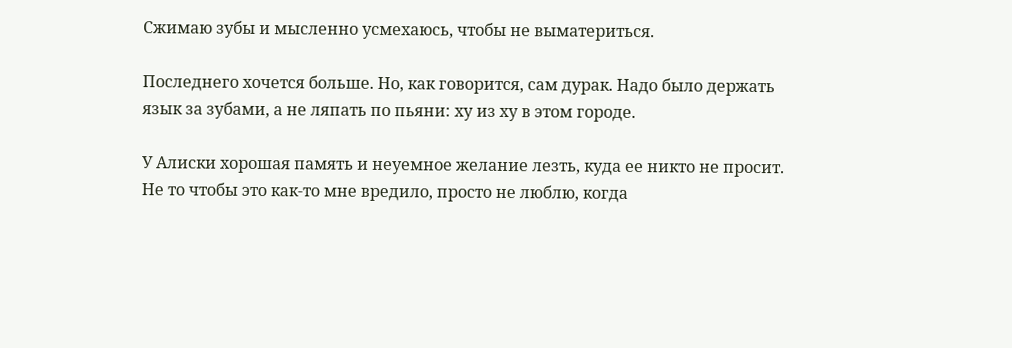Сжимаю зубы и мысленно усмехаюсь, чтобы не выматериться.

Последнего хочется больше. Но, как говорится, сам дурак. Надо было держать язык за зубами, а не ляпать по пьяни: ху из ху в этом городе.

У Алиски хорошая память и неуемное желание лезть, куда ее никто не просит. Не то чтобы это как-то мне вредило, просто не люблю, когда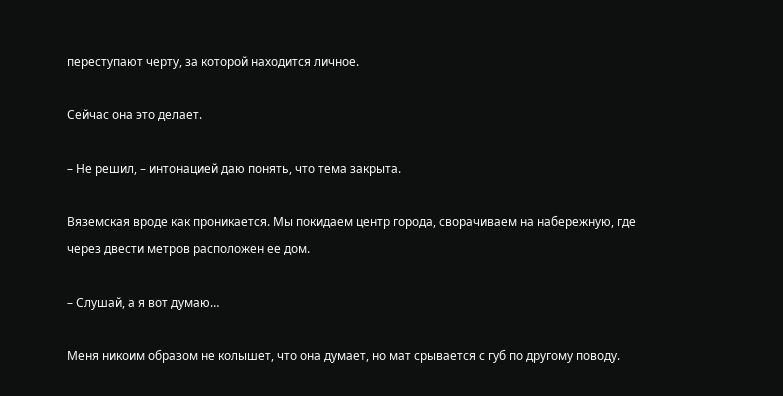переступают черту, за которой находится личное.

Сейчас она это делает.

– Не решил, – интонацией даю понять, что тема закрыта.

Вяземская вроде как проникается. Мы покидаем центр города, сворачиваем на набережную, где через двести метров расположен ее дом.

– Слушай, а я вот думаю…

Меня никоим образом не колышет, что она думает, но мат срывается с губ по другому поводу.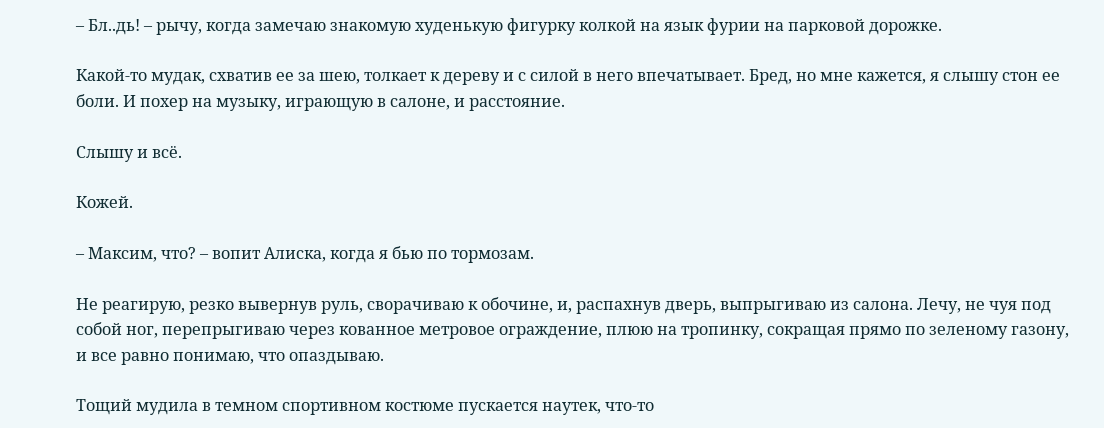– Бл..дь! – рычу, когда замечаю знакомую худенькую фигурку колкой на язык фурии на парковой дорожке.

Какой-то мудак, схватив ее за шею, толкает к дереву и с силой в него впечатывает. Бред, но мне кажется, я слышу стон ее боли. И похер на музыку, играющую в салоне, и расстояние.

Слышу и всё.

Кожей.

– Максим, что? – вопит Алиска, когда я бью по тормозам.

Не реагирую, резко вывернув руль, сворачиваю к обочине, и, распахнув дверь, выпрыгиваю из салона. Лечу, не чуя под собой ног, перепрыгиваю через кованное метровое ограждение, плюю на тропинку, сокращая прямо по зеленому газону, и все равно понимаю, что опаздываю.

Тощий мудила в темном спортивном костюме пускается наутек, что-то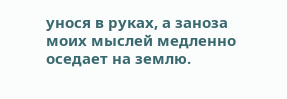унося в руках, а заноза моих мыслей медленно оседает на землю.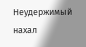Неудержимый нахал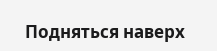Подняться наверх